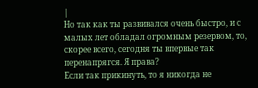|
Но так как ты развивался очень быстро, и с малых лет обладал огромным резервом, то, скорее всего, сегодня ты впервые так перенапрягся. Я права?
Если так прикинуть, то я никогда не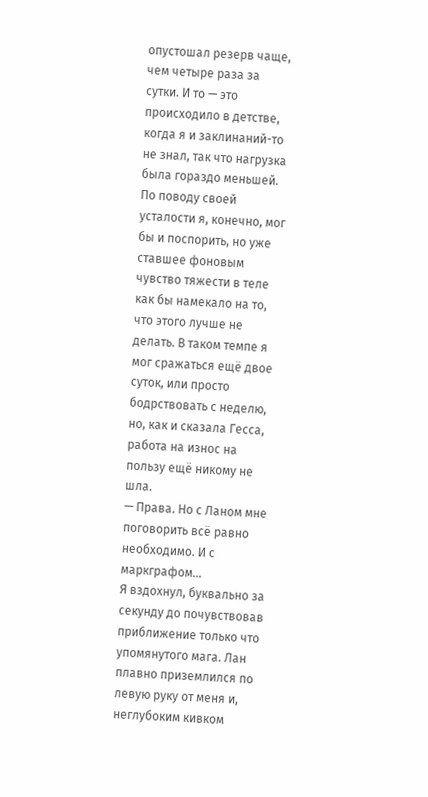опустошал резерв чаще, чем четыре раза за сутки. И то — это происходило в детстве, когда я и заклинаний-то не знал, так что нагрузка была гораздо меньшей. По поводу своей усталости я, конечно, мог бы и поспорить, но уже ставшее фоновым чувство тяжести в теле как бы намекало на то, что этого лучше не делать. В таком темпе я мог сражаться ещё двое суток, или просто бодрствовать с неделю, но, как и сказала Гесса, работа на износ на пользу ещё никому не шла.
— Права. Но с Ланом мне поговорить всё равно необходимо. И с маркграфом…
Я вздохнул, буквально за секунду до почувствовав приближение только что упомянутого мага. Лан плавно приземлился по левую руку от меня и, неглубоким кивком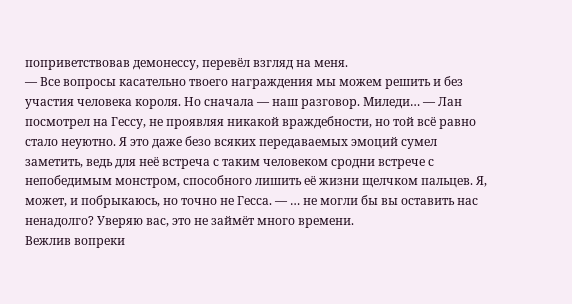поприветствовав демонессу, перевёл взгляд на меня.
— Все вопросы касательно твоего награждения мы можем решить и без участия человека короля. Но сначала — наш разговор. Миледи… — Лан посмотрел на Гессу, не проявляя никакой враждебности, но той всё равно стало неуютно. Я это даже безо всяких передаваемых эмоций сумел заметить, ведь для неё встреча с таким человеком сродни встрече с непобедимым монстром, способного лишить её жизни щелчком пальцев. Я, может, и побрыкаюсь, но точно не Гесса. — … не могли бы вы оставить нас ненадолго? Уверяю вас, это не займёт много времени.
Вежлив вопреки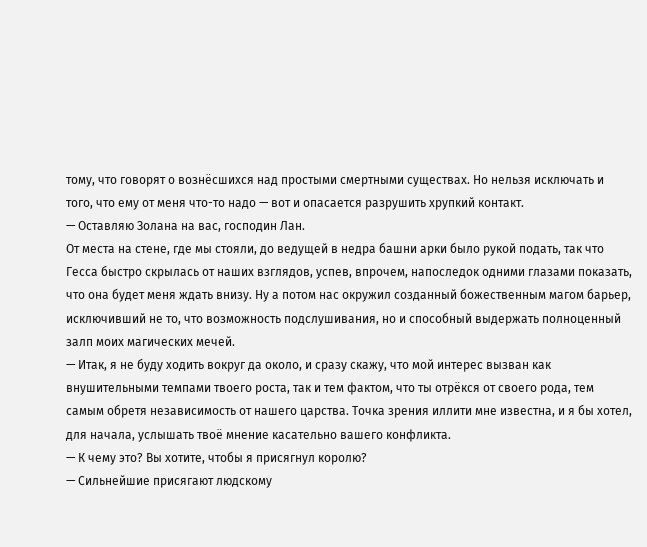тому, что говорят о вознёсшихся над простыми смертными существах. Но нельзя исключать и того, что ему от меня что-то надо — вот и опасается разрушить хрупкий контакт.
— Оставляю Золана на вас, господин Лан.
От места на стене, где мы стояли, до ведущей в недра башни арки было рукой подать, так что Гесса быстро скрылась от наших взглядов, успев, впрочем, напоследок одними глазами показать, что она будет меня ждать внизу. Ну а потом нас окружил созданный божественным магом барьер, исключивший не то, что возможность подслушивания, но и способный выдержать полноценный залп моих магических мечей.
— Итак, я не буду ходить вокруг да около, и сразу скажу, что мой интерес вызван как внушительными темпами твоего роста, так и тем фактом, что ты отрёкся от своего рода, тем самым обретя независимость от нашего царства. Точка зрения иллити мне известна, и я бы хотел, для начала, услышать твоё мнение касательно вашего конфликта.
— К чему это? Вы хотите, чтобы я присягнул королю?
— Сильнейшие присягают людскому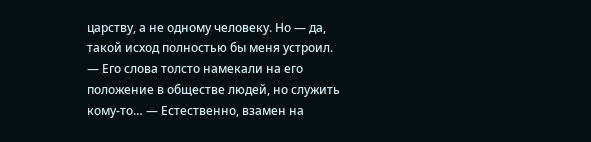царству, а не одному человеку. Но — да, такой исход полностью бы меня устроил. — Его слова толсто намекали на его положение в обществе людей, но служить кому-то… — Естественно, взамен на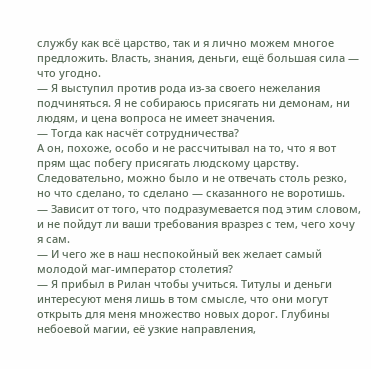службу как всё царство, так и я лично можем многое предложить. Власть, знания, деньги, ещё большая сила — что угодно.
— Я выступил против рода из-за своего нежелания подчиняться. Я не собираюсь присягать ни демонам, ни людям, и цена вопроса не имеет значения.
— Тогда как насчёт сотрудничества?
А он, похоже, особо и не рассчитывал на то, что я вот прям щас побегу присягать людскому царству. Следовательно, можно было и не отвечать столь резко, но что сделано, то сделано — сказанного не воротишь.
— Зависит от того, что подразумевается под этим словом, и не пойдут ли ваши требования вразрез с тем, чего хочу я сам.
— И чего же в наш неспокойный век желает самый молодой маг-император столетия?
— Я прибыл в Рилан чтобы учиться. Титулы и деньги интересуют меня лишь в том смысле, что они могут открыть для меня множество новых дорог. Глубины небоевой магии, её узкие направления,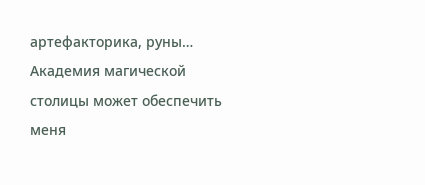артефакторика, руны… Академия магической столицы может обеспечить меня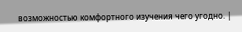возможностью комфортного изучения чего угодно. |